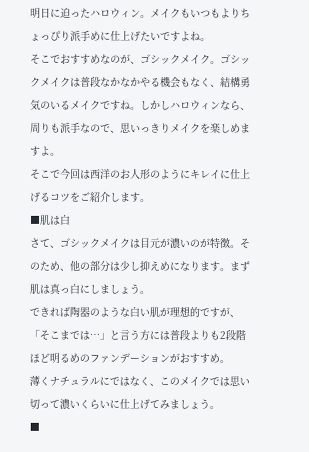明日に迫ったハロウィン。メイクもいつもよりちょっぴり派手めに仕上げたいですよね。
そこでおすすめなのが、ゴシックメイク。ゴシックメイクは普段なかなかやる機会もなく、結構勇気のいるメイクですね。しかしハロウィンなら、周りも派手なので、思いっきりメイクを楽しめますよ。
そこで今回は西洋のお人形のようにキレイに仕上げるコツをご紹介します。
■肌は白
さて、ゴシックメイクは目元が濃いのが特徴。そのため、他の部分は少し抑えめになります。まず肌は真っ白にしましょう。
できれば陶器のような白い肌が理想的ですが、「そこまでは…」と言う方には普段よりも2段階ほど明るめのファンデーションがおすすめ。
薄くナチュラルにではなく、このメイクでは思い切って濃いくらいに仕上げてみましょう。
■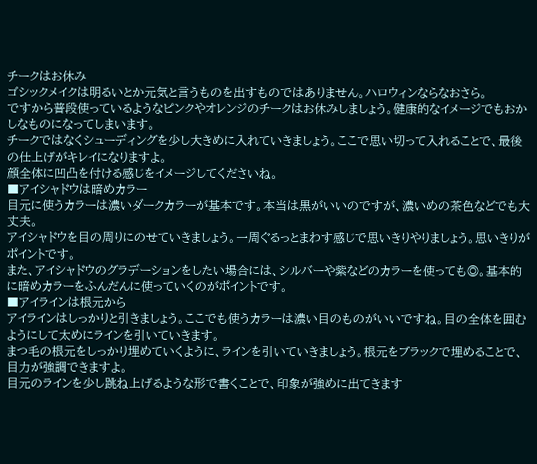チークはお休み
ゴシックメイクは明るいとか元気と言うものを出すものではありません。ハロウィンならなおさら。
ですから普段使っているようなピンクやオレンジのチークはお休みしましょう。健康的なイメージでもおかしなものになってしまいます。
チークではなくシューディングを少し大きめに入れていきましょう。ここで思い切って入れることで、最後の仕上げがキレイになりますよ。
顔全体に凹凸を付ける感じをイメージしてくださいね。
■アイシャドウは暗めカラー
目元に使うカラーは濃いダークカラーが基本です。本当は黒がいいのですが、濃いめの茶色などでも大丈夫。
アイシャドウを目の周りにのせていきましょう。一周ぐるっとまわす感じで思いきりやりましょう。思いきりがポイントです。
また、アイシャドウのグラデーションをしたい場合には、シルバーや紫などのカラーを使っても◎。基本的に暗めカラーをふんだんに使っていくのがポイントです。
■アイラインは根元から
アイラインはしっかりと引きましょう。ここでも使うカラーは濃い目のものがいいですね。目の全体を囲むようにして太めにラインを引いていきます。
まつ毛の根元をしっかり埋めていくように、ラインを引いていきましょう。根元をブラックで埋めることで、目力が強調できますよ。
目元のラインを少し跳ね上げるような形で書くことで、印象が強めに出てきます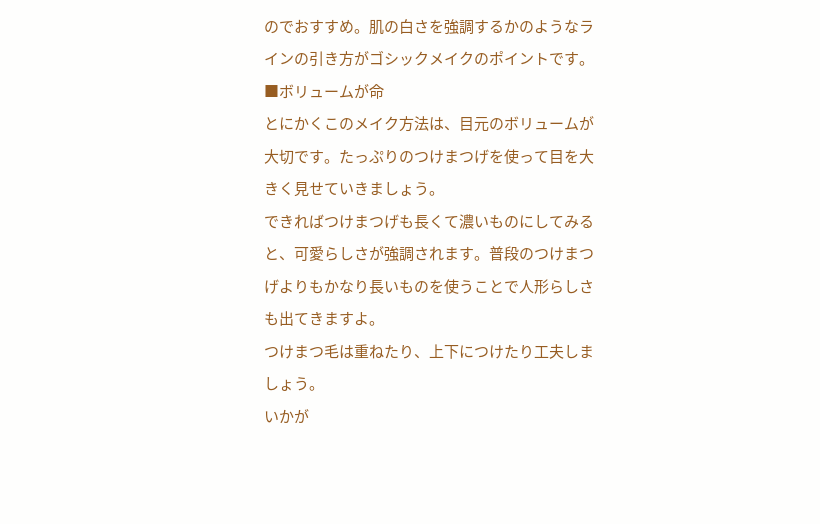のでおすすめ。肌の白さを強調するかのようなラインの引き方がゴシックメイクのポイントです。
■ボリュームが命
とにかくこのメイク方法は、目元のボリュームが大切です。たっぷりのつけまつげを使って目を大きく見せていきましょう。
できればつけまつげも長くて濃いものにしてみると、可愛らしさが強調されます。普段のつけまつげよりもかなり長いものを使うことで人形らしさも出てきますよ。
つけまつ毛は重ねたり、上下につけたり工夫しましょう。
いかが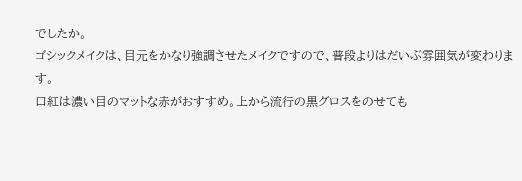でしたか。
ゴシックメイクは、目元をかなり強調させたメイクですので、普段よりはだいぶ雰囲気が変わります。
口紅は濃い目のマットな赤がおすすめ。上から流行の黒グロスをのせても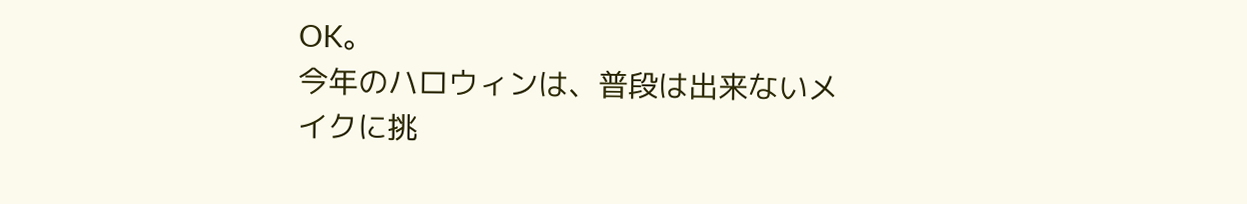OK。
今年のハロウィンは、普段は出来ないメイクに挑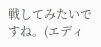戦してみたいですね。(エディ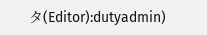タ(Editor):dutyadmin)